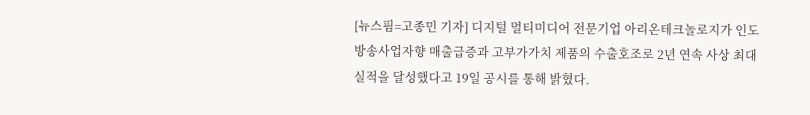[뉴스핌=고종민 기자] 디지털 멀티미디어 전문기업 아리온테크놀로지가 인도 방송사업자향 매출급증과 고부가가치 제품의 수출호조로 2년 연속 사상 최대실적을 달성했다고 19일 공시를 통해 밝혔다.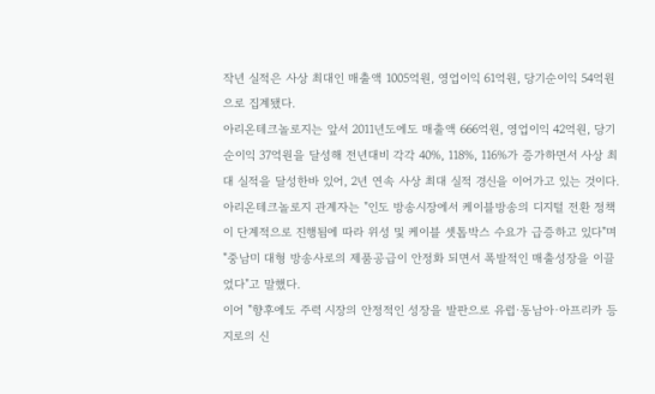작년 실적은 사상 최대인 매출액 1005억원, 영업이익 61억원, 당기순이익 54억원으로 집계됐다.
아리온테크놀로지는 앞서 2011년도에도 매출액 666억원, 영업이익 42억원, 당기 순이익 37억원을 달성해 전년대비 각각 40%, 118%, 116%가 증가하면서 사상 최대 실적을 달성한바 있어, 2년 연속 사상 최대 실적 경신을 이어가고 있는 것이다.
아리온테크놀로지 관계자는 "인도 방송시장에서 케이블방송의 디지털 전환 정책이 단계적으로 진행됨에 따라 위성 및 케이블 셋톱박스 수요가 급증하고 있다"며 "중남미 대형 방송사로의 제품공급이 안정화 되면서 폭발적인 매출성장을 이끌었다"고 말했다.
이어 "향후에도 주력 시장의 안정적인 성장을 발판으로 유럽·동남아·아프리카 등지로의 신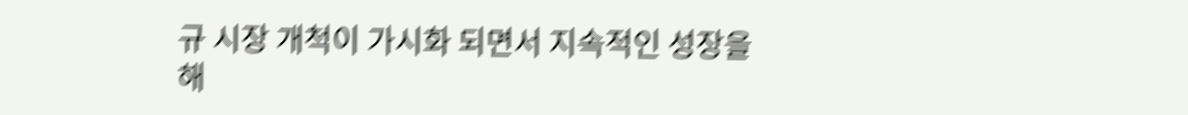규 시장 개척이 가시화 되면서 지속적인 성장을 해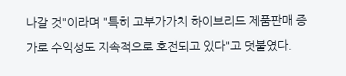나갈 것"이라며 "특히 고부가가치 하이브리드 제품판매 증가로 수익성도 지속적으로 호전되고 있다"고 덧붙였다.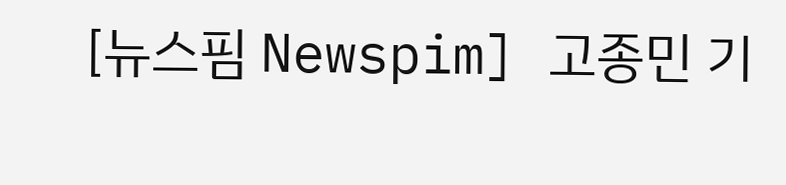[뉴스핌 Newspim] 고종민 기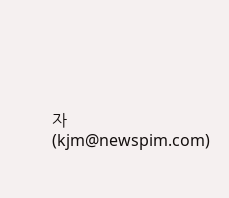자 (kjm@newspim.com)